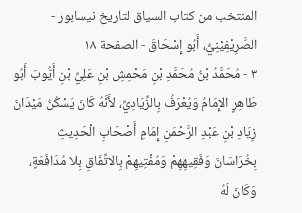المنتخب من كتاب السياق لتاريخ نيسابور - الصَّرِيْفِيْنِيُّ، أَبُو إِسْحَاقَ - الصفحة ١٨
٣ - مُحَمَّدُ بْنُ مُحَمَّدِ بْنِ مَحْمِشِ بْنِ عَلِيِّ بْنِ أَيُّوبَ أَبُو طَاهِرٍ الإِمَامُ وَيُعْرَفُ بِالزِّيَادِيِّ، لأَنَّهُ كَانَ يَسْكُنُ مَيْدَانَ زِيَادِ بْنِ عَبْدِ الرَّحْمَنِ إِمَامِ أَصْحَابِ الْحَدِيثِ بِخُرَاسَانَ وَفَقِيهِهِمْ وَمُفْتِيهِمْ بِالاتِّفَاقِ بِلا مُدَافَعَةٍ، وَكَانَ لَهُ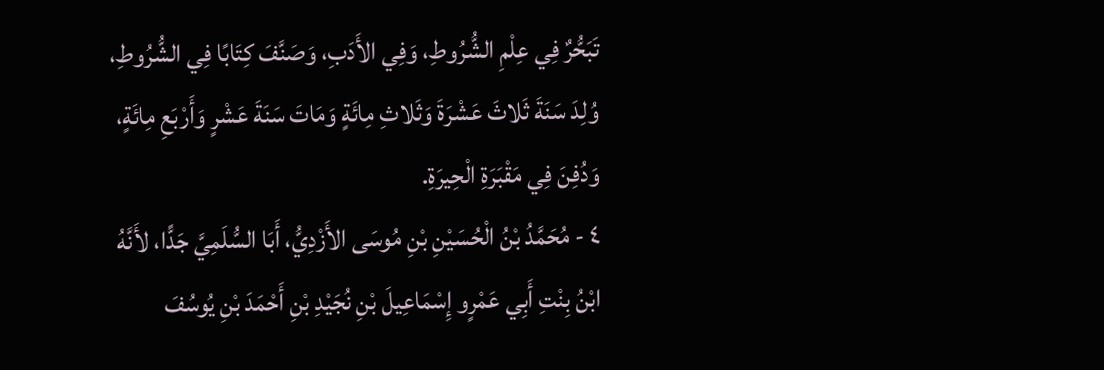تَبَحُّرٌ فِي عِلْمِ الشُّرُوطِ، وَفِي الأَدَبِ، وَصَنَّفَ كِتَابًا فِي الشُّرُوطِ، وُلِدَ سَنَةَ ثَلاثَ عَشْرَةَ وَثَلاثِ مِائَةٍ وَمَاتَ سَنَةَ عَشْرٍ وَأَرْبَعِ مِائَةٍ، وَدُفِنَ فِي مَقْبَرَةِ الْحِيرَةِ.
٤ - مُحَمَّدُ بْنُ الْحُسَيْنِ بْنِ مُوسَى الأَزْدِيُّ، أَبَا السُّلَمِيَّ جَدًّا، لأَنَّهُ ابْنُ بِنْتِ أَبِي عَمْرٍو إِسْمَاعِيلَ بْنِ نُجَيْدِ بْنِ أَحْمَدَ بْنِ يُوسُفَ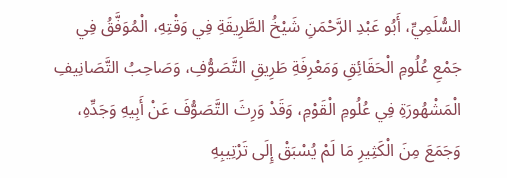السُّلَمِيِّ، أَبُو عَبْدِ الرَّحْمَنِ شَيْخُ الطَّرِيقَةِ فِي وَقْتِهِ، الْمُوَفَّقُ فِي جَمْعِ عُلُومِ الْحَقَائِقِ وَمَعْرِفَةِ طَرِيقِ التَّصَوُّفِ، وَصَاحِبُ التَّصَانِيفِ الْمَشْهُورَةِ فِي عُلُومِ الْقَوْمِ، وَقَدْ وَرِثَ التَّصَوُّفَ عَنْ أَبِيهِ وَجَدِّهِ، وَجَمَعَ مِنَ الْكَثِيرِ مَا لَمْ يُسْبَقْ إِلَى تَرْتِيبِهِ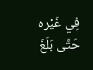فِي غَيْره حَتَّى بَلَغَ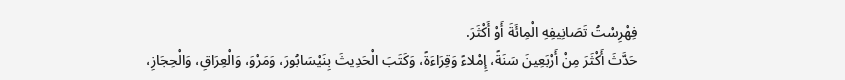فِهْرِسْتُ تَصَانِيفِهِ الْمِائَةَ أَوْ أَكْثَرَ.
حَدَّثَ أَكْثَرَ مِنْ أَرْبَعِينَ سَنَةً، إِمْلاءً وَقِرَاءَةً، وَكَتَبَ الْحَدِيثَ بِنَيْسَابُورَ، وَمَرْوَ، وَالْعِرَاقِ، وَالْحِجَازِ،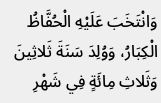وَانْتَخَبَ عَلَيْهِ الْحُفَّاظُ الْكِبَارُ، وَوُلِدَ سَنَةَ ثَلاثِينَ وَثَلاثِ مِائَةٍ فِي شَهْرِ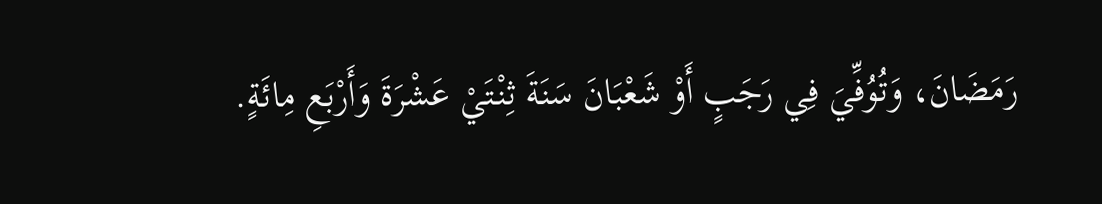رَمَضَانَ، وَتُوُفِّيَ فِي رَجَبٍ أَوْ شَعْبَانَ سَنَةَ ثِنْتَيْ عَشْرَةَ وَأَرْبَعِ مِائَةٍ.